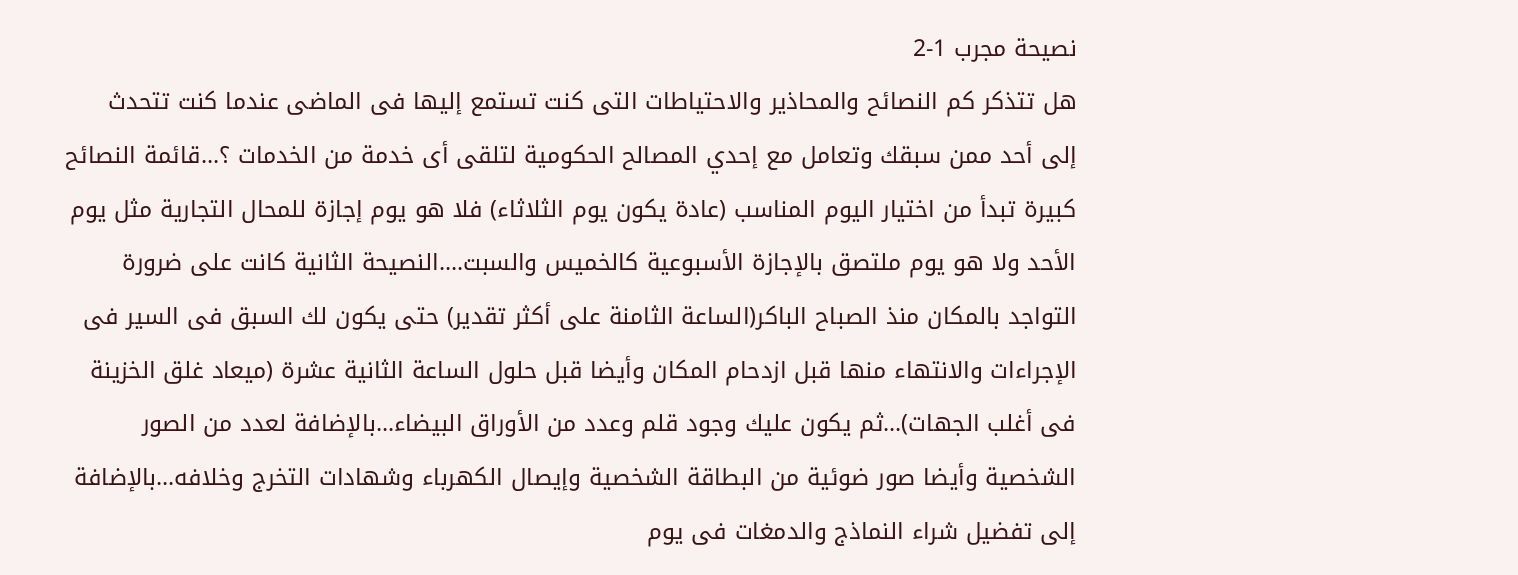نصيحة مجرب 1-2
هل تتذكر كم النصائح والمحاذير والاحتياطات التى كنت تستمع إليها فى الماضى عندما كنت تتحدث إلى أحد ممن سبقك وتعامل مع إحدي المصالح الحكومية لتلقى أى خدمة من الخدمات ؟...قائمة النصائح كبيرة تبدأ من اختيار اليوم المناسب (عادة يكون يوم الثلاثاء) فلا هو يوم إجازة للمحال التجارية مثل يوم الأحد ولا هو يوم ملتصق بالإجازة الأسبوعية كالخميس والسبت....النصيحة الثانية كانت على ضرورة التواجد بالمكان منذ الصباح الباكر(الساعة الثامنة على أكثر تقدير) حتى يكون لك السبق فى السير فى الإجراءات والانتهاء منها قبل ازدحام المكان وأيضا قبل حلول الساعة الثانية عشرة (ميعاد غلق الخزينة فى أغلب الجهات)...ثم يكون عليك وجود قلم وعدد من الأوراق البيضاء...بالإضافة لعدد من الصور الشخصية وأيضا صور ضوئية من البطاقة الشخصية وإيصال الكهرباء وشهادات التخرج وخلافه...بالإضافة إلى تفضيل شراء النماذج والدمغات فى يوم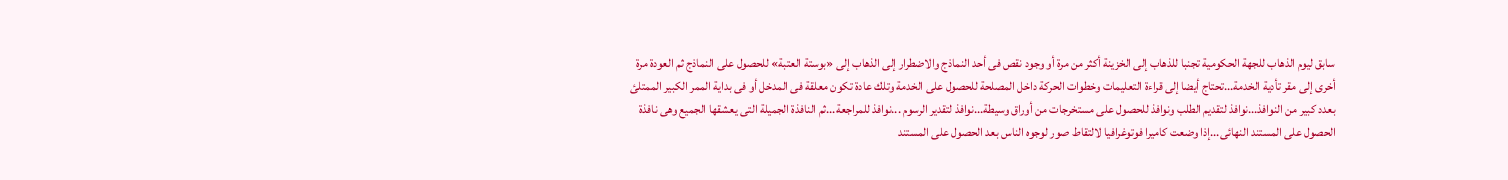سابق ليوم الذهاب للجهة الحكومية تجنبا للذهاب إلى الخزينة أكثر من مرة أو وجود نقص فى أحد النماذج والاضطرار إلى الذهاب إلى «بوستة العتبة» للحصول على النماذج ثم العودة مرة أخرى إلى مقر تأدية الخدمة...تحتاج أيضا إلى قراءة التعليمات وخطوات الحركة داخل المصلحة للحصول على الخدمة وتلك عادة تكون معلقة فى المدخل أو فى بداية الممر الكبير الممتلئ بعدد كبير من النوافذ...نوافذ لتقديم الطلب ونوافذ للحصول على مستخرجات من أوراق وسيطة...نوافذ لتقدير الرسوم ...نوافذ للمراجعة...ثم النافذة الجميلة التى يعشقها الجميع وهى نافذة الحصول على المستند النهائى...إذا وضعت كاميرا فوتوغرافيا لالتقاط صور لوجوه الناس بعد الحصول على المستند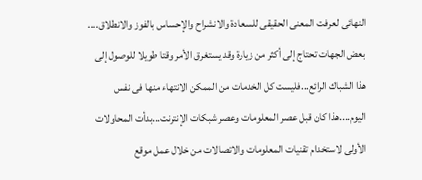النهائى لعرفت المعنى الحقيقى للسعادة والانشراح والإحساس بالفوز والانطلاق....
بعض الجهات تحتاج إلى أكثر من زيارة وقد يستغرق الأمر وقتا طويلا للوصول إلى هذا الشباك الرائع...فليست كل الخدمات من الممكن الانتهاء منها فى نفس اليوم....هذا كان قبل عصر المعلومات وعصر شبكات الإنترنت...بدأت المحاولات الأولى لاستخدام تقنيات المعلومات والاتصالات من خلال عمل موقع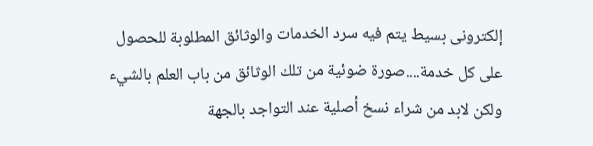إلكترونى بسيط يتم فيه سرد الخدمات والوثائق المطلوبة للحصول على كل خدمة....صورة ضوئية من تلك الوثائق من باب العلم بالشيء ولكن لابد من شراء نسخ أصلية عند التواجد بالجهة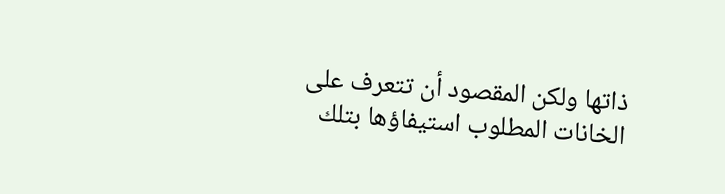ذاتها ولكن المقصود أن تتعرف على الخانات المطلوب استيفاؤها بتلك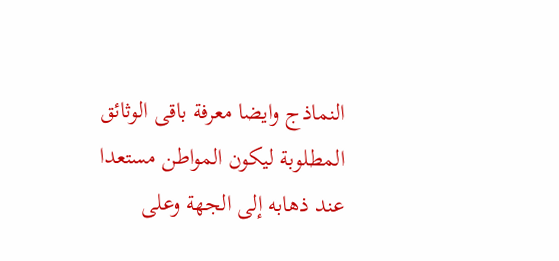النماذج وايضا معرفة باقى الوثائق المطلوبة ليكون المواطن مستعدا عند ذهابه إلى الجهة وعلى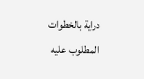دراية بالخطوات المطلوب عليه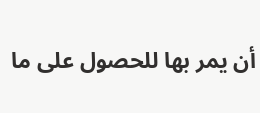أن يمر بها للحصول على ما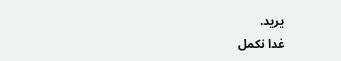يريد.
غدا نكمل